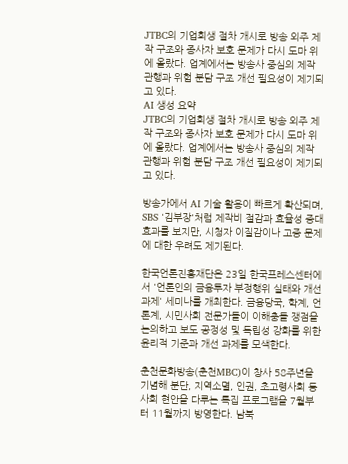JTBC의 기업회생 절차 개시로 방송 외주 제작 구조와 종사자 보호 문제가 다시 도마 위에 올랐다. 업계에서는 방송사 중심의 제작 관행과 위험 분담 구조 개선 필요성이 제기되고 있다.
AI 생성 요약
JTBC의 기업회생 절차 개시로 방송 외주 제작 구조와 종사자 보호 문제가 다시 도마 위에 올랐다. 업계에서는 방송사 중심의 제작 관행과 위험 분담 구조 개선 필요성이 제기되고 있다.

방송가에서 AI 기술 활용이 빠르게 확산되며, SBS '김부장'처럼 제작비 절감과 효율성 증대 효과를 보지만, 시청자 이질감이나 고증 문제에 대한 우려도 제기된다.

한국언론진흥재단은 23일 한국프레스센터에서 '언론인의 금융투자 부정행위 실태와 개선 과제' 세미나를 개최한다. 금융당국, 학계, 언론계, 시민사회 전문가들이 이해충돌 쟁점을 논의하고 보도 공정성 및 독립성 강화를 위한 윤리적 기준과 개선 과제를 모색한다.

춘천문화방송(춘천MBC)이 창사 58주년을 기념해 분단, 지역소멸, 인권, 초고령사회 등 사회 현안을 다루는 특집 프로그램을 7월부터 11월까지 방영한다. 남북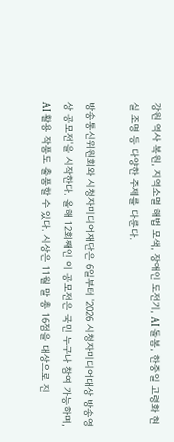강원 역사 복원, 지역소멸 해법 모색, 장애인 도전기, AI 돌봄, 한중일 고령화 현실 조명 등 다양한 주제를 다룬다.

방송통신위원회와 시청자미디어재단은 6일부터 '2026 시청자미디어대상 방송영상 공모전'을 시작한다. 올해 12회째인 이 공모전은 국민 누구나 참여 가능하며, AI 활용 작품도 출품할 수 있다. 시상은 11월 말 총 16점을 대상으로 진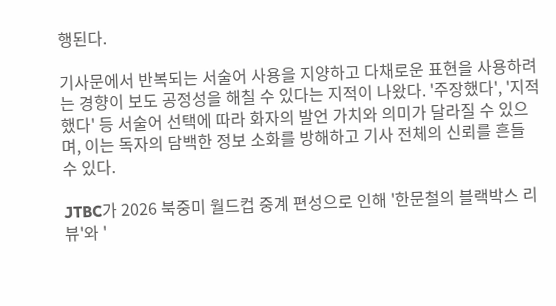행된다.

기사문에서 반복되는 서술어 사용을 지양하고 다채로운 표현을 사용하려는 경향이 보도 공정성을 해칠 수 있다는 지적이 나왔다. '주장했다', '지적했다' 등 서술어 선택에 따라 화자의 발언 가치와 의미가 달라질 수 있으며, 이는 독자의 담백한 정보 소화를 방해하고 기사 전체의 신뢰를 흔들 수 있다.

JTBC가 2026 북중미 월드컵 중계 편성으로 인해 '한문철의 블랙박스 리뷰'와 '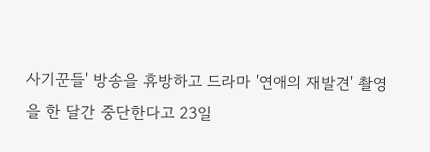사기꾼들' 방송을 휴방하고 드라마 '연애의 재발견' 촬영을 한 달간 중단한다고 23일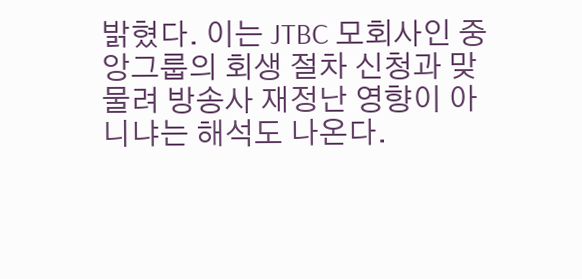밝혔다. 이는 JTBC 모회사인 중앙그룹의 회생 절차 신청과 맞물려 방송사 재정난 영향이 아니냐는 해석도 나온다.